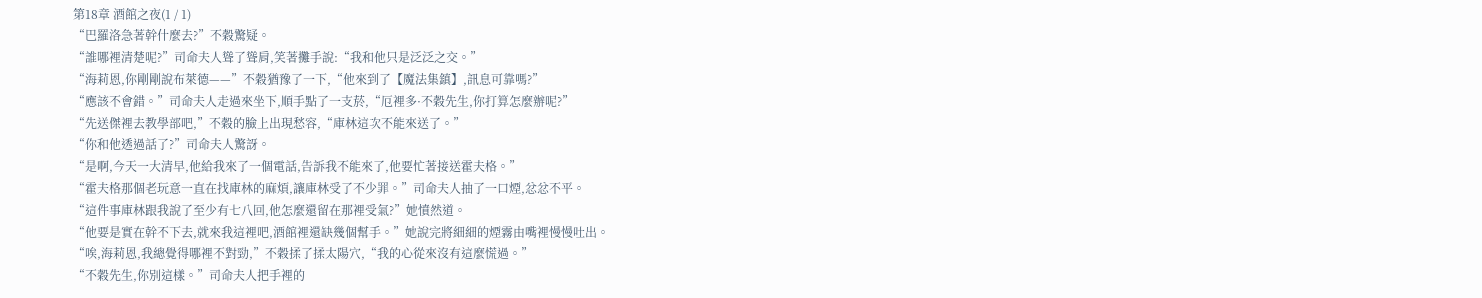第18章 酒館之夜(1 / 1)
“巴羅洛急著幹什麼去?”不穀驚疑。
“誰哪裡清楚呢?”司命夫人聳了聳肩,笑著攤手說:“我和他只是泛泛之交。”
“海莉恩,你剛剛說布萊德——”不穀猶豫了一下,“他來到了【魔法集鎮】,訊息可靠嗎?”
“應該不會錯。”司命夫人走過來坐下,順手點了一支菸,“厄裡多·不穀先生,你打算怎麼辦呢?”
“先送傑裡去教學部吧,”不穀的臉上出現愁容,“庫林這次不能來送了。”
“你和他透過話了?”司命夫人驚訝。
“是啊,今天一大清早,他給我來了一個電話,告訴我不能來了,他要忙著接送霍夫格。”
“霍夫格那個老玩意一直在找庫林的麻煩,讓庫林受了不少罪。”司命夫人抽了一口煙,忿忿不平。
“這件事庫林跟我說了至少有七八回,他怎麼還留在那裡受氣?”她憤然道。
“他要是實在幹不下去,就來我這裡吧,酒館裡還缺幾個幫手。”她說完將細細的煙霧由嘴裡慢慢吐出。
“唉,海莉恩,我總覺得哪裡不對勁,”不穀揉了揉太陽穴,“我的心從來沒有這麼慌過。”
“不穀先生,你別這樣。”司命夫人把手裡的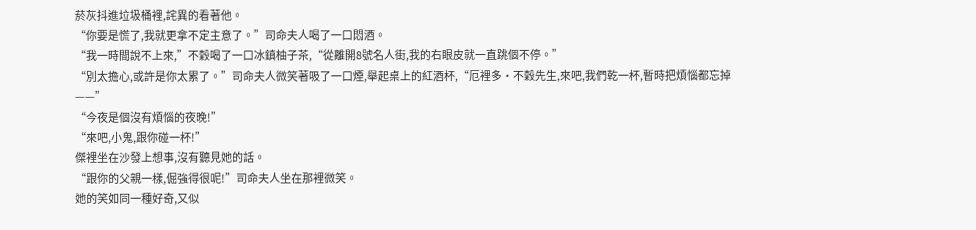菸灰抖進垃圾桶裡,詫異的看著他。
“你要是慌了,我就更拿不定主意了。”司命夫人喝了一口悶酒。
“我一時間說不上來,”不穀喝了一口冰鎮柚子茶,“從離開8號名人街,我的右眼皮就一直跳個不停。”
“別太擔心,或許是你太累了。”司命夫人微笑著吸了一口煙,舉起桌上的紅酒杯,“厄裡多·不穀先生,來吧,我們乾一杯,暫時把煩惱都忘掉——”
“今夜是個沒有煩惱的夜晚!”
“來吧,小鬼,跟你碰一杯!”
傑裡坐在沙發上想事,沒有聽見她的話。
“跟你的父親一樣,倔強得很呢!”司命夫人坐在那裡微笑。
她的笑如同一種好奇,又似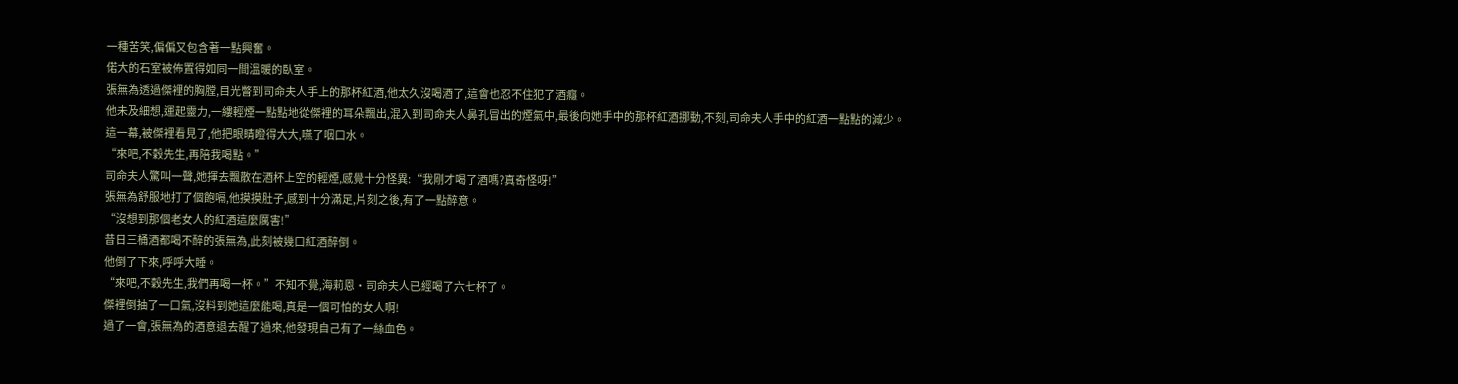一種苦笑,偏偏又包含著一點興奮。
偌大的石室被佈置得如同一間溫暖的臥室。
張無為透過傑裡的胸膛,目光瞥到司命夫人手上的那杯紅酒,他太久沒喝酒了,這會也忍不住犯了酒癮。
他未及細想,運起靈力,一縷輕煙一點點地從傑裡的耳朵飄出,混入到司命夫人鼻孔冒出的煙氣中,最後向她手中的那杯紅酒挪動,不刻,司命夫人手中的紅酒一點點的減少。
這一幕,被傑裡看見了,他把眼睛瞪得大大,嚥了咽口水。
“來吧,不穀先生,再陪我喝點。”
司命夫人驚叫一聲,她揮去飄散在酒杯上空的輕煙,感覺十分怪異:“我剛才喝了酒嗎?真奇怪呀!”
張無為舒服地打了個飽嗝,他摸摸肚子,感到十分滿足,片刻之後,有了一點醉意。
“沒想到那個老女人的紅酒這麼厲害!”
昔日三桶酒都喝不醉的張無為,此刻被幾口紅酒醉倒。
他倒了下來,呼呼大睡。
“來吧,不穀先生,我們再喝一杯。”不知不覺,海莉恩·司命夫人已經喝了六七杯了。
傑裡倒抽了一口氣,沒料到她這麼能喝,真是一個可怕的女人啊!
過了一會,張無為的酒意退去醒了過來,他發現自己有了一絲血色。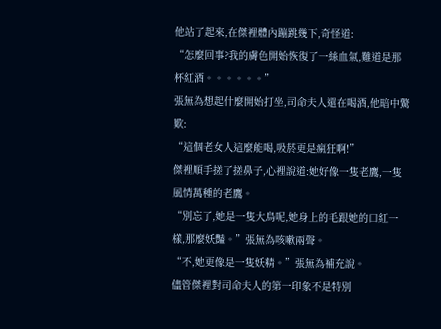他站了起來,在傑裡體內蹦跳幾下,奇怪道:
“怎麼回事?我的膚色開始恢復了一絲血氣,難道是那杯紅酒。。。。。。”
張無為想起什麼開始打坐,司命夫人還在喝酒,他暗中驚歎:
“這個老女人這麼能喝,吸菸更是瘋狂啊!”
傑裡順手搓了搓鼻子,心裡說道:她好像一隻老鷹,一隻風情萬種的老鷹。
“別忘了,她是一隻大鳥呢,她身上的毛跟她的口紅一樣,那麼妖豔。”張無為咳嗽兩聲。
“不,她更像是一隻妖精。”張無為補充說。
儘管傑裡對司命夫人的第一印象不是特別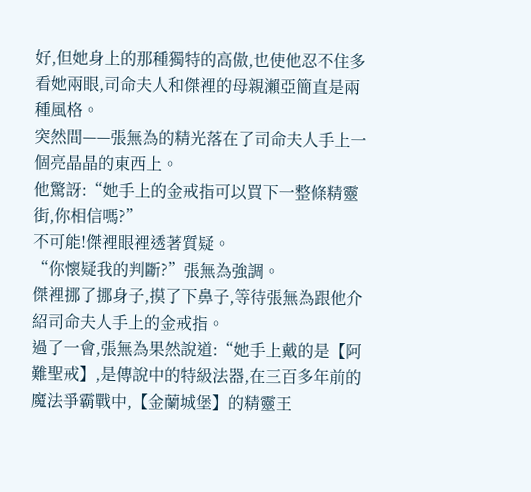好,但她身上的那種獨特的高傲,也使他忍不住多看她兩眼,司命夫人和傑裡的母親瀨亞簡直是兩種風格。
突然間——張無為的精光落在了司命夫人手上一個亮晶晶的東西上。
他驚訝:“她手上的金戒指可以買下一整條精靈街,你相信嗎?”
不可能!傑裡眼裡透著質疑。
“你懷疑我的判斷?”張無為強調。
傑裡挪了挪身子,摸了下鼻子,等待張無為跟他介紹司命夫人手上的金戒指。
過了一會,張無為果然說道:“她手上戴的是【阿難聖戒】,是傳說中的特級法器,在三百多年前的魔法爭霸戰中,【金蘭城堡】的精靈王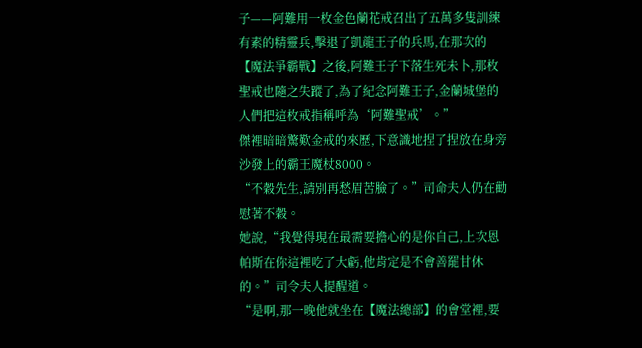子——阿難用一枚金色蘭花戒召出了五萬多隻訓練有素的精靈兵,擊退了凱龍王子的兵馬,在那次的【魔法爭霸戰】之後,阿難王子下落生死未卜,那枚聖戒也隨之失蹤了,為了紀念阿難王子,金蘭城堡的人們把這枚戒指稱呼為‘阿難聖戒’。”
傑裡暗暗驚歎金戒的來歷,下意識地捏了捏放在身旁沙發上的霸王魔杖8000。
“不穀先生,請別再愁眉苦臉了。”司命夫人仍在勸慰著不穀。
她說,“我覺得現在最需要擔心的是你自己,上次恩帕斯在你這裡吃了大虧,他肯定是不會善罷甘休的。”司令夫人提醒道。
“是啊,那一晚他就坐在【魔法總部】的會堂裡,要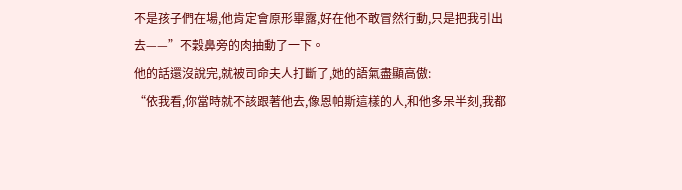不是孩子們在場,他肯定會原形畢露,好在他不敢冒然行動,只是把我引出去——”不穀鼻旁的肉抽動了一下。
他的話還沒說完,就被司命夫人打斷了,她的語氣盡顯高傲:
“依我看,你當時就不該跟著他去,像恩帕斯這樣的人,和他多呆半刻,我都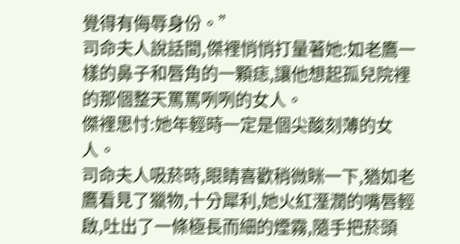覺得有侮辱身份。”
司命夫人說話間,傑裡悄悄打量著她:如老鷹一樣的鼻子和唇角的一顆痣,讓他想起孤兒院裡的那個整天罵罵咧咧的女人。
傑裡思忖:她年輕時一定是個尖酸刻薄的女人。
司命夫人吸菸時,眼睛喜歡稍微眯一下,猶如老鷹看見了獵物,十分犀利,她火紅溼潤的嘴唇輕啟,吐出了一條極長而細的煙霧,隨手把菸頭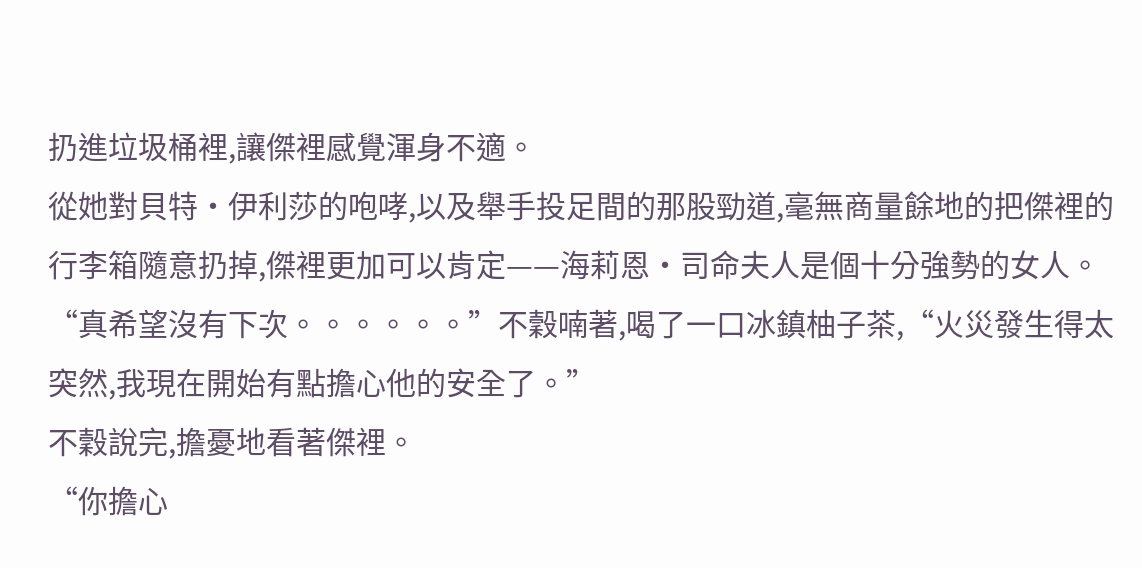扔進垃圾桶裡,讓傑裡感覺渾身不適。
從她對貝特·伊利莎的咆哮,以及舉手投足間的那股勁道,毫無商量餘地的把傑裡的行李箱隨意扔掉,傑裡更加可以肯定——海莉恩·司命夫人是個十分強勢的女人。
“真希望沒有下次。。。。。。”不穀喃著,喝了一口冰鎮柚子茶,“火災發生得太突然,我現在開始有點擔心他的安全了。”
不穀說完,擔憂地看著傑裡。
“你擔心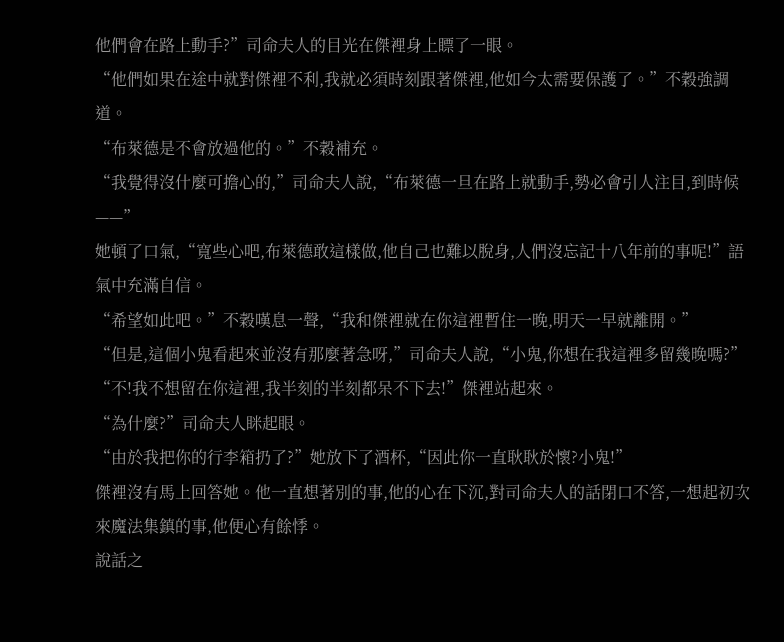他們會在路上動手?”司命夫人的目光在傑裡身上瞟了一眼。
“他們如果在途中就對傑裡不利,我就必須時刻跟著傑裡,他如今太需要保護了。”不穀強調道。
“布萊德是不會放過他的。”不穀補充。
“我覺得沒什麼可擔心的,”司命夫人說,“布萊德一旦在路上就動手,勢必會引人注目,到時候——”
她頓了口氣,“寬些心吧,布萊德敢這樣做,他自己也難以脫身,人們沒忘記十八年前的事呢!”語氣中充滿自信。
“希望如此吧。”不穀嘆息一聲,“我和傑裡就在你這裡暫住一晚,明天一早就離開。”
“但是,這個小鬼看起來並沒有那麼著急呀,”司命夫人說,“小鬼,你想在我這裡多留幾晚嗎?”
“不!我不想留在你這裡,我半刻的半刻都呆不下去!”傑裡站起來。
“為什麼?”司命夫人眯起眼。
“由於我把你的行李箱扔了?”她放下了酒杯,“因此你一直耿耿於懷?小鬼!”
傑裡沒有馬上回答她。他一直想著別的事,他的心在下沉,對司命夫人的話閉口不答,一想起初次來魔法集鎮的事,他便心有餘悸。
說話之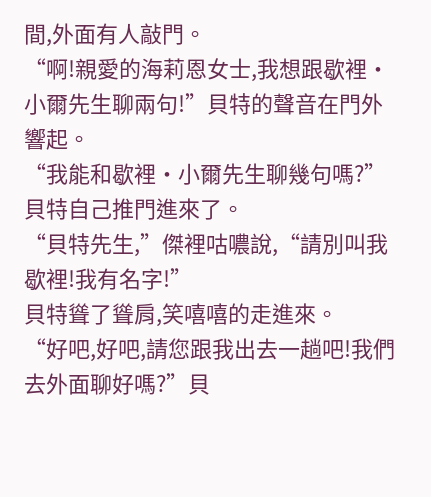間,外面有人敲門。
“啊!親愛的海莉恩女士,我想跟歇裡·小爾先生聊兩句!”貝特的聲音在門外響起。
“我能和歇裡·小爾先生聊幾句嗎?”貝特自己推門進來了。
“貝特先生,”傑裡咕噥說,“請別叫我歇裡!我有名字!”
貝特聳了聳肩,笑嘻嘻的走進來。
“好吧,好吧,請您跟我出去一趟吧!我們去外面聊好嗎?”貝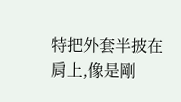特把外套半披在肩上,像是剛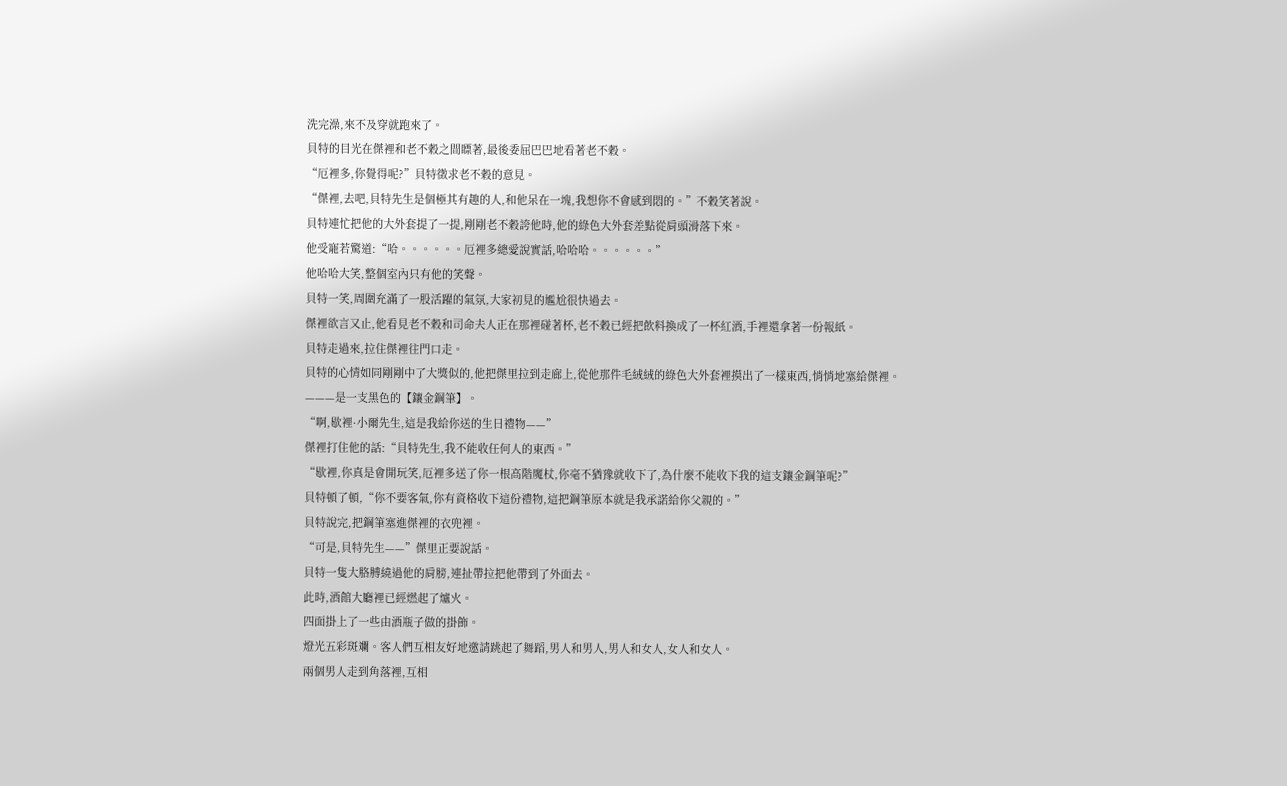洗完澡,來不及穿就跑來了。
貝特的目光在傑裡和老不穀之間瞟著,最後委屈巴巴地看著老不穀。
“厄裡多,你覺得呢?”貝特徵求老不穀的意見。
“傑裡,去吧,貝特先生是個極其有趣的人,和他呆在一塊,我想你不會感到悶的。”不穀笑著說。
貝特連忙把他的大外套提了一提,剛剛老不穀誇他時,他的綠色大外套差點從肩頭滑落下來。
他受寵若驚道:“哈。。。。。。厄裡多總愛說實話,哈哈哈。。。。。。”
他哈哈大笑,整個室內只有他的笑聲。
貝特一笑,周圍充滿了一股活躍的氣氛,大家初見的尷尬很快過去。
傑裡欲言又止,他看見老不穀和司命夫人正在那裡碰著杯,老不穀已經把飲料換成了一杯紅酒,手裡還拿著一份報紙。
貝特走過來,拉住傑裡往門口走。
貝特的心情如同剛剛中了大獎似的,他把傑里拉到走廊上,從他那件毛絨絨的綠色大外套裡摸出了一樣東西,悄悄地塞給傑裡。
———是一支黑色的【鑲金鋼筆】。
“啊,歇裡·小爾先生,這是我給你送的生日禮物——”
傑裡打住他的話:“貝特先生,我不能收任何人的東西。”
“歇裡,你真是會開玩笑,厄裡多送了你一根高階魔杖,你毫不猶豫就收下了,為什麼不能收下我的這支鑲金鋼筆呢?”
貝特頓了頓,“你不要客氣,你有資格收下這份禮物,這把鋼筆原本就是我承諾給你父親的。”
貝特說完,把鋼筆塞進傑裡的衣兜裡。
“可是,貝特先生——”傑里正要說話。
貝特一隻大胳膊繞過他的肩膀,連扯帶拉把他帶到了外面去。
此時,酒館大廳裡已經燃起了爐火。
四面掛上了一些由酒瓶子做的掛飾。
燈光五彩斑斕。客人們互相友好地邀請跳起了舞蹈,男人和男人,男人和女人,女人和女人。
兩個男人走到角落裡,互相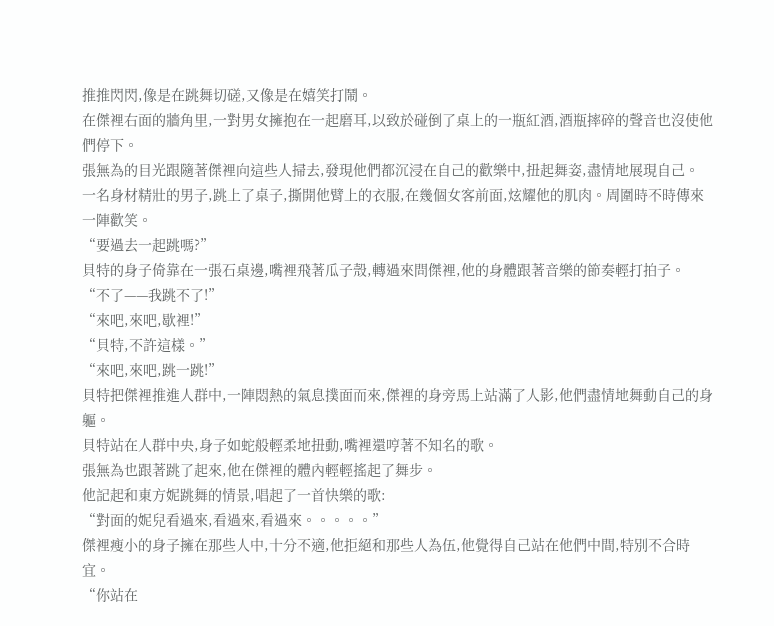推推閃閃,像是在跳舞切磋,又像是在嬉笑打鬧。
在傑裡右面的牆角里,一對男女擁抱在一起磨耳,以致於碰倒了桌上的一瓶紅酒,酒瓶摔碎的聲音也沒使他們停下。
張無為的目光跟隨著傑裡向這些人掃去,發現他們都沉浸在自己的歡樂中,扭起舞姿,盡情地展現自己。
一名身材精壯的男子,跳上了桌子,撕開他臂上的衣服,在幾個女客前面,炫耀他的肌肉。周圍時不時傳來一陣歡笑。
“要過去一起跳嗎?”
貝特的身子倚靠在一張石桌邊,嘴裡飛著瓜子殼,轉過來問傑裡,他的身體跟著音樂的節奏輕打拍子。
“不了——我跳不了!”
“來吧,來吧,歇裡!”
“貝特,不許這樣。”
“來吧,來吧,跳一跳!”
貝特把傑裡推進人群中,一陣悶熱的氣息撲面而來,傑裡的身旁馬上站滿了人影,他們盡情地舞動自己的身軀。
貝特站在人群中央,身子如蛇般輕柔地扭動,嘴裡還哼著不知名的歌。
張無為也跟著跳了起來,他在傑裡的體內輕輕搖起了舞步。
他記起和東方妮跳舞的情景,唱起了一首快樂的歌:
“對面的妮兒看過來,看過來,看過來。。。。。”
傑裡瘦小的身子擁在那些人中,十分不適,他拒絕和那些人為伍,他覺得自己站在他們中間,特別不合時宜。
“你站在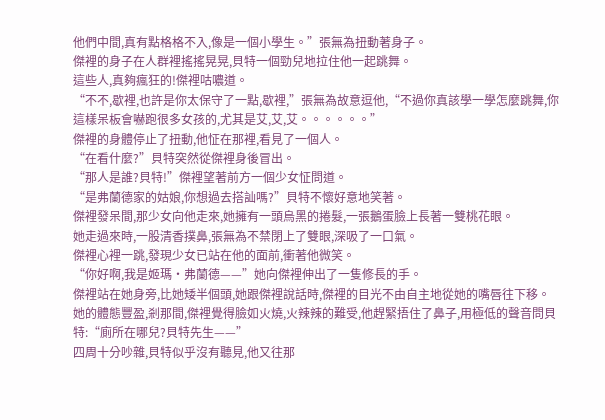他們中間,真有點格格不入,像是一個小學生。”張無為扭動著身子。
傑裡的身子在人群裡搖搖晃晃,貝特一個勁兒地拉住他一起跳舞。
這些人,真夠瘋狂的!傑裡咕噥道。
“不不,歇裡,也許是你太保守了一點,歇裡,”張無為故意逗他,“不過你真該學一學怎麼跳舞,你這樣呆板會嚇跑很多女孩的,尤其是艾,艾,艾。。。。。。”
傑裡的身體停止了扭動,他怔在那裡,看見了一個人。
“在看什麼?”貝特突然從傑裡身後冒出。
“那人是誰?貝特!”傑裡望著前方一個少女怔問道。
“是弗蘭德家的姑娘,你想過去搭訕嗎?”貝特不懷好意地笑著。
傑裡發呆間,那少女向他走來,她擁有一頭烏黑的捲髮,一張鵝蛋臉上長著一雙桃花眼。
她走過來時,一股清香撲鼻,張無為不禁閉上了雙眼,深吸了一口氣。
傑裡心裡一跳,發現少女已站在他的面前,衝著他微笑。
“你好啊,我是姬瑪·弗蘭德——”她向傑裡伸出了一隻修長的手。
傑裡站在她身旁,比她矮半個頭,她跟傑裡說話時,傑裡的目光不由自主地從她的嘴唇往下移。
她的體態豐盈,剎那間,傑裡覺得臉如火燒,火辣辣的難受,他趕緊捂住了鼻子,用極低的聲音問貝特:“廁所在哪兒?貝特先生——”
四周十分吵雜,貝特似乎沒有聽見,他又往那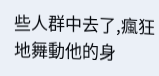些人群中去了,瘋狂地舞動他的身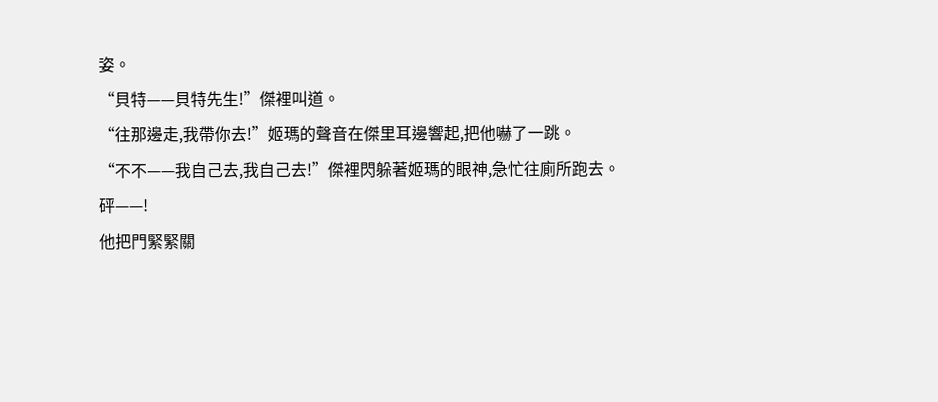姿。
“貝特——貝特先生!”傑裡叫道。
“往那邊走,我帶你去!”姬瑪的聲音在傑里耳邊響起,把他嚇了一跳。
“不不——我自己去,我自己去!”傑裡閃躲著姬瑪的眼神,急忙往廁所跑去。
砰——!
他把門緊緊關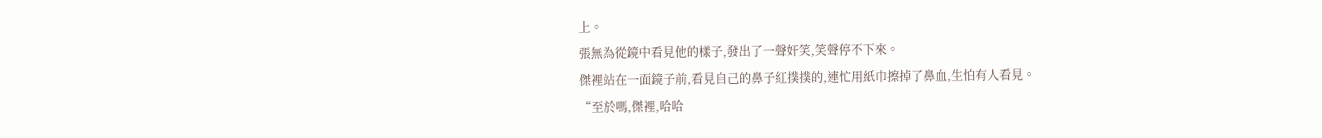上。
張無為從鏡中看見他的樣子,發出了一聲奸笑,笑聲停不下來。
傑裡站在一面鏡子前,看見自己的鼻子紅撲撲的,連忙用紙巾擦掉了鼻血,生怕有人看見。
“至於嗎,傑裡,哈哈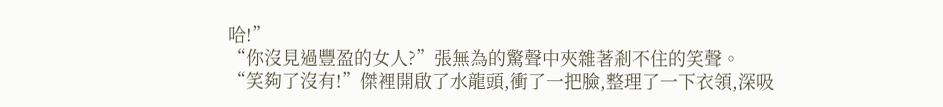哈!”
“你沒見過豐盈的女人?”張無為的驚聲中夾雜著剎不住的笑聲。
“笑夠了沒有!”傑裡開啟了水龍頭,衝了一把臉,整理了一下衣領,深吸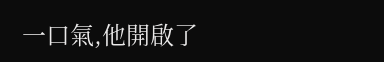一口氣,他開啟了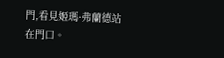門,看見姬瑪·弗蘭德站在門口。